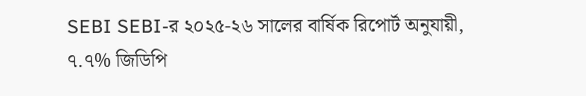SEBI SEBI-র ২০২৫-২৬ সালের বার্ষিক রিপোর্ট অনুযায়ী, ৭.৭% জিডিপি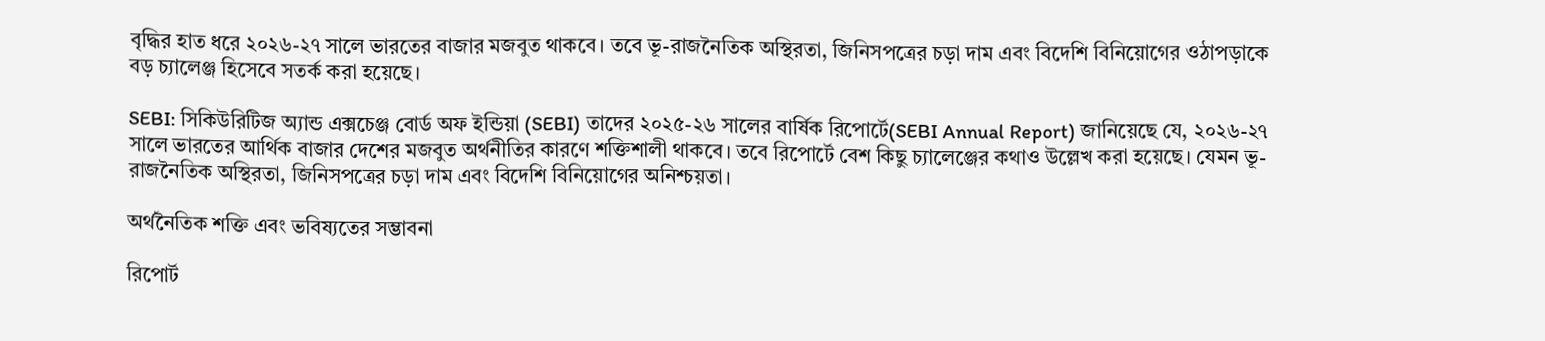বৃদ্ধির হাত ধরে ২০২৬-২৭ সালে ভারতের বাজার মজবুত থাকবে। তবে ভূ-রাজনৈতিক অস্থিরতা, জিনিসপত্রের চড়া দাম এবং বিদেশি বিনিয়োগের ওঠাপড়াকে বড় চ্যালেঞ্জ হিসেবে সতর্ক করা হয়েছে।

SEBI: সিকিউরিটিজ অ্যান্ড এক্সচেঞ্জ বোর্ড অফ ইন্ডিয়া (SEBI) তাদের ২০২৫-২৬ সালের বার্ষিক রিপোর্টে(SEBI Annual Report) জানিয়েছে যে, ২০২৬-২৭ সালে ভারতের আর্থিক বাজার দেশের মজবুত অর্থনীতির কারণে শক্তিশালী থাকবে। তবে রিপোর্টে বেশ কিছু চ্যালেঞ্জের কথাও উল্লেখ করা হয়েছে। যেমন ভূ-রাজনৈতিক অস্থিরতা, জিনিসপত্রের চড়া দাম এবং বিদেশি বিনিয়োগের অনিশ্চয়তা।

অর্থনৈতিক শক্তি এবং ভবিষ্যতের সম্ভাবনা

রিপোর্ট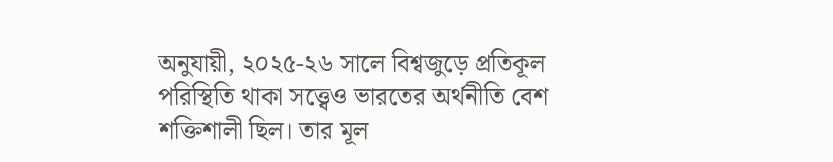অনুযায়ী, ২০২৫-২৬ সালে বিশ্বজুড়ে প্রতিকূল পরিস্থিতি থাকা সত্ত্বেও ভারতের অর্থনীতি বেশ শক্তিশালী ছিল। তার মূল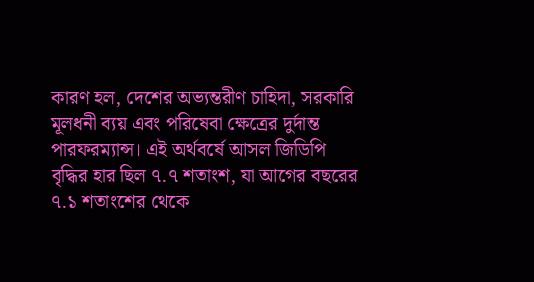কারণ হল, দেশের অভ্যন্তরীণ চাহিদা, সরকারি মূলধনী ব্যয় এবং পরিষেবা ক্ষেত্রের দুর্দান্ত পারফরম্যান্স। এই অর্থবর্ষে আসল জিডিপি বৃদ্ধির হার ছিল ৭.৭ শতাংশ, যা আগের বছরের ৭.১ শতাংশের থেকে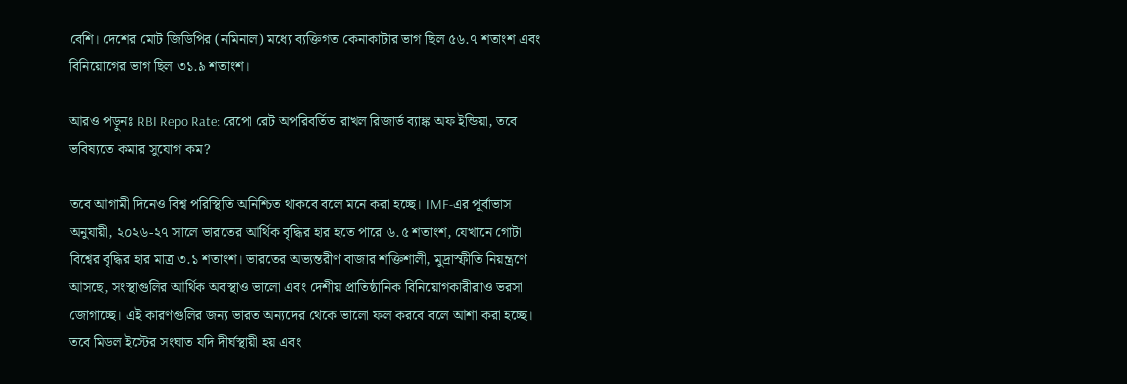বেশি। দেশের মোট জিডিপির (নমিনাল) মধ্যে ব্যক্তিগত কেনাকাটার ভাগ ছিল ৫৬.৭ শতাংশ এবং বিনিয়োগের ভাগ ছিল ৩১.৯ শতাংশ।

আরও পড়ুনঃ RBI Repo Rate: রেপো রেট অপরিবর্তিত রাখল রিজার্ভ ব্যাঙ্ক অফ ইন্ডিয়া, তবে ভবিষ্যতে কমার সুযোগ কম?

তবে আগামী দিনেও বিশ্ব পরিস্থিতি অনিশ্চিত থাকবে বলে মনে করা হচ্ছে। IMF-এর পূর্বাভাস অনুযায়ী, ২০২৬-২৭ সালে ভারতের আর্থিক বৃদ্ধির হার হতে পারে ৬.৫ শতাংশ, যেখানে গোটা বিশ্বের বৃদ্ধির হার মাত্র ৩.১ শতাংশ। ভারতের অভ্যন্তরীণ বাজার শক্তিশালী, মুদ্রাস্ফীতি নিয়ন্ত্রণে আসছে, সংস্থাগুলির আর্থিক অবস্থাও ভালো এবং দেশীয় প্রাতিষ্ঠানিক বিনিয়োগকারীরাও ভরসা জোগাচ্ছে। এই কারণগুলির জন্য ভারত অন্যদের থেকে ভালো ফল করবে বলে আশা করা হচ্ছে। তবে মিডল ইস্টের সংঘাত যদি দীর্ঘস্থায়ী হয় এবং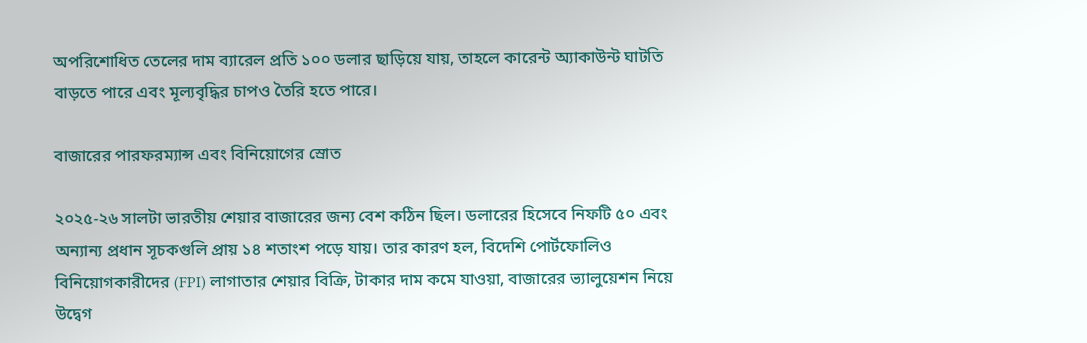অপরিশোধিত তেলের দাম ব্যারেল প্রতি ১০০ ডলার ছাড়িয়ে যায়, তাহলে কারেন্ট অ্যাকাউন্ট ঘাটতি বাড়তে পারে এবং মূল্যবৃদ্ধির চাপও তৈরি হতে পারে।

বাজারের পারফরম্যান্স এবং বিনিয়োগের স্রোত

২০২৫-২৬ সালটা ভারতীয় শেয়ার বাজারের জন্য বেশ কঠিন ছিল। ডলারের হিসেবে নিফটি ৫০ এবং অন্যান্য প্রধান সূচকগুলি প্রায় ১৪ শতাংশ পড়ে যায়। তার কারণ হল, বিদেশি পোর্টফোলিও বিনিয়োগকারীদের (FPI) লাগাতার শেয়ার বিক্রি, টাকার দাম কমে যাওয়া, বাজারের ভ্যালুয়েশন নিয়ে উদ্বেগ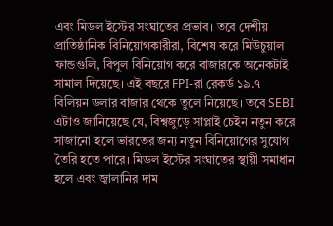এবং মিডল ইস্টের সংঘাতের প্রভাব। তবে দেশীয় প্রাতিষ্ঠানিক বিনিয়োগকারীরা, বিশেষ করে মিউচুয়াল ফান্ডগুলি, বিপুল বিনিয়োগ করে বাজারকে অনেকটাই সামাল দিয়েছে। এই বছরে FPI-রা রেকর্ড ১৯.৭ বিলিয়ন ডলার বাজার থেকে তুলে নিয়েছে। তবে SEBI এটাও জানিয়েছে যে, বিশ্বজুড়ে সাপ্লাই চেইন নতুন করে সাজানো হলে ভারতের জন্য নতুন বিনিয়োগের সুযোগ তৈরি হতে পারে। মিডল ইস্টের সংঘাতের স্থায়ী সমাধান হলে এবং জ্বালানির দাম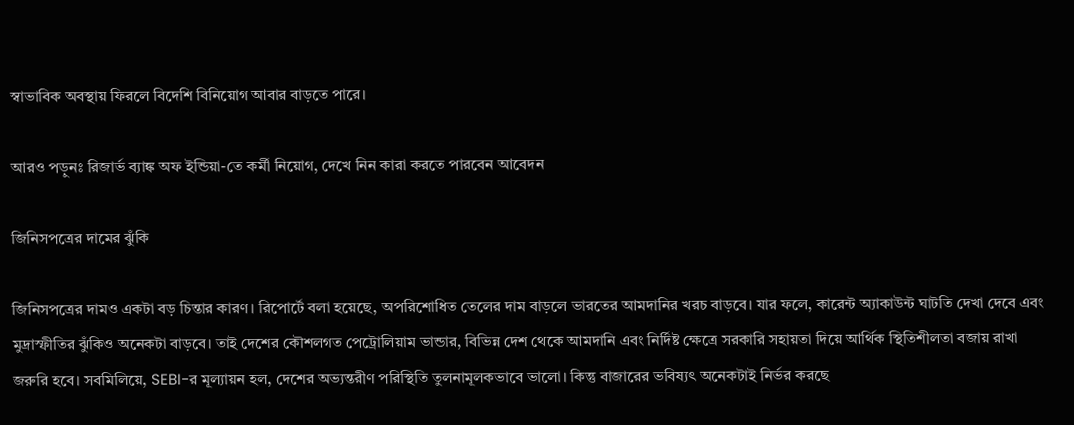স্বাভাবিক অবস্থায় ফিরলে বিদেশি বিনিয়োগ আবার বাড়তে পারে।

আরও পড়ুনঃ রিজার্ভ ব্যাঙ্ক অফ ইন্ডিয়া-তে কর্মী নিয়োগ, দেখে নিন কারা করতে পারবেন আবেদন

জিনিসপত্রের দামের ঝুঁকি

জিনিসপত্রের দামও একটা বড় চিন্তার কারণ। রিপোর্টে বলা হয়েছে, অপরিশোধিত তেলের দাম বাড়লে ভারতের আমদানির খরচ বাড়বে। যার ফলে, কারেন্ট অ্যাকাউন্ট ঘাটতি দেখা দেবে এবং মুদ্রাস্ফীতির ঝুঁকিও অনেকটা বাড়বে। তাই দেশের কৌশলগত পেট্রোলিয়াম ভান্ডার, বিভিন্ন দেশ থেকে আমদানি এবং নির্দিষ্ট ক্ষেত্রে সরকারি সহায়তা দিয়ে আর্থিক স্থিতিশীলতা বজায় রাখা জরুরি হবে। সবমিলিয়ে, SEBI-র মূল্যায়ন হল, দেশের অভ্যন্তরীণ পরিস্থিতি তুলনামূলকভাবে ভালো। কিন্তু বাজারের ভবিষ্যৎ অনেকটাই নির্ভর করছে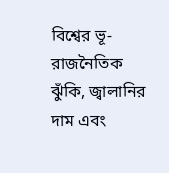বিশ্বের ভূ-রাজনৈতিক ঝুঁকি, জ্বালানির দাম এবং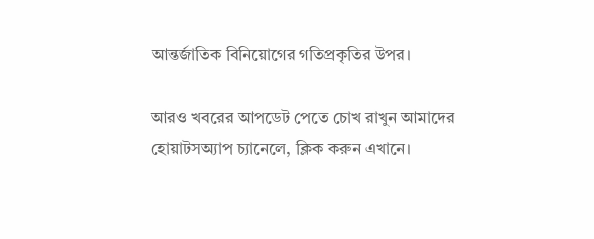আন্তর্জাতিক বিনিয়োগের গতিপ্রকৃতির উপর।

আরও খবরের আপডেট পেতে চোখ রাখুন আমাদের হোয়াটসঅ্যাপ চ্যানেলে, ক্লিক করুন এখানে।